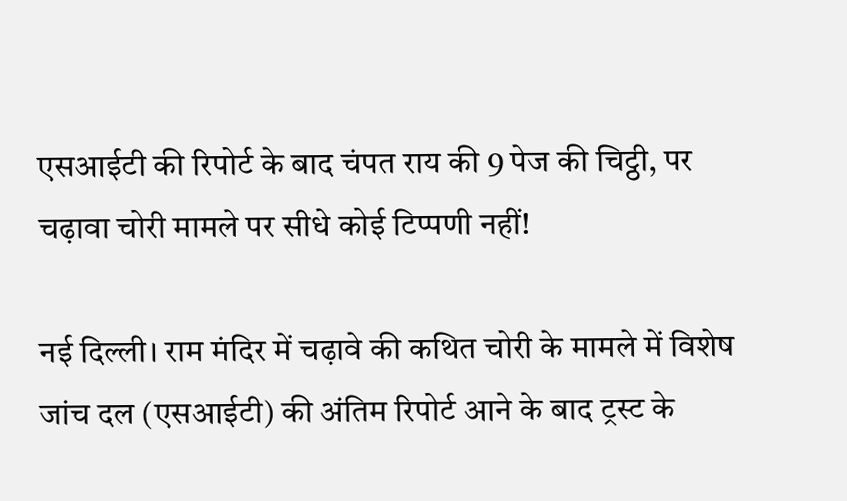एसआईटी की रिपोर्ट के बाद चंपत राय की 9 पेज की चिट्ठी, पर चढ़ावा चोरी मामले पर सीधे कोई टिप्पणी नहीं!

नई दिल्ली। राम मंदिर में चढ़ावे की कथित चोरी के मामले में विशेष जांच दल (एसआईटी) की अंतिम रिपोर्ट आने के बाद ट्रस्ट के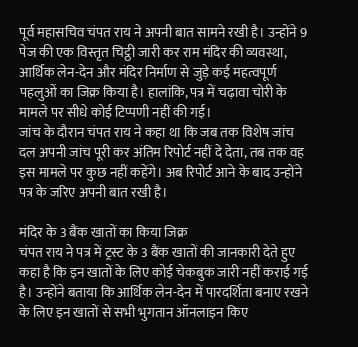पूर्व महासचिव चंपत राय ने अपनी बात सामने रखी है। उन्होंने 9 पेज की एक विस्तृत चिट्ठी जारी कर राम मंदिर की व्यवस्था, आर्थिक लेन-देन और मंदिर निर्माण से जुड़े कई महत्वपूर्ण पहलुओं का जिक्र किया है। हालांकि, पत्र में चढ़ावा चोरी के मामले पर सीधे कोई टिप्पणी नहीं की गई।
जांच के दौरान चंपत राय ने कहा था कि जब तक विशेष जांच दल अपनी जांच पूरी कर अंतिम रिपोर्ट नहीं दे देता, तब तक वह इस मामले पर कुछ नहीं कहेंगे। अब रिपोर्ट आने के बाद उन्होंने पत्र के जरिए अपनी बात रखी है।

मंदिर के 3 बैंक खातों का किया जिक्र
चंपत राय ने पत्र में ट्रस्ट के 3 बैंक खातों की जानकारी देते हुए कहा है कि इन खातों के लिए कोई चेकबुक जारी नहीं कराई गई है। उन्होंने बताया कि आर्थिक लेन-देन में पारदर्शिता बनाए रखने के लिए इन खातों से सभी भुगतान ऑनलाइन किए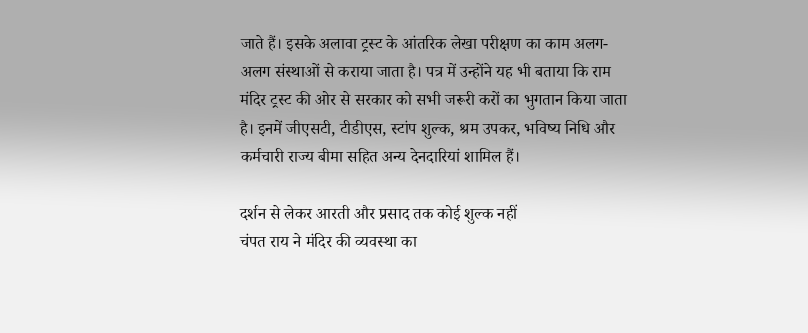जाते हैं। इसके अलावा ट्रस्ट के आंतरिक लेखा परीक्षण का काम अलग-अलग संस्थाओं से कराया जाता है। पत्र में उन्होंने यह भी बताया कि राम मंदिर ट्रस्ट की ओर से सरकार को सभी जरूरी करों का भुगतान किया जाता है। इनमें जीएसटी, टीडीएस, स्टांप शुल्क, श्रम उपकर, भविष्य निधि और कर्मचारी राज्य बीमा सहित अन्य देनदारियां शामिल हैं।

दर्शन से लेकर आरती और प्रसाद तक कोई शुल्क नहीं
चंपत राय ने मंदिर की व्यवस्था का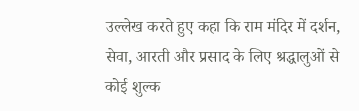उल्लेख करते हुए कहा कि राम मंदिर में दर्शन, सेवा, आरती और प्रसाद के लिए श्रद्धालुओं से कोई शुल्क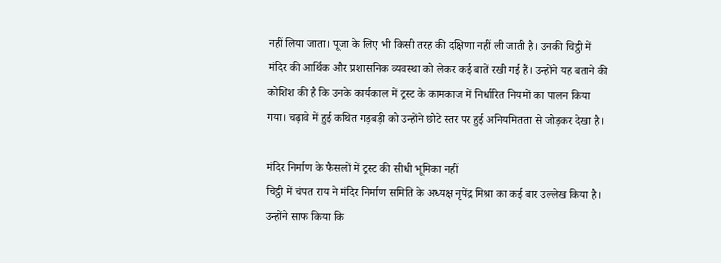नहीं लिया जाता। पूजा के लिए भी किसी तरह की दक्षिणा नहीं ली जाती है। उनकी चिट्ठी में मंदिर की आर्थिक और प्रशासनिक व्यवस्था को लेकर कई बातें रखी गई हैं। उन्होंने यह बताने की कोशिश की है कि उनके कार्यकाल में ट्रस्ट के कामकाज में निर्धारित नियमों का पालन किया गया। चढ़ावे में हुई कथित गड़बड़ी को उन्होंने छोटे स्तर पर हुई अनियमितता से जोड़कर देखा है।

मंदिर निर्माण के फैसलों में ट्रस्ट की सीधी भूमिका नहीं
चिट्ठी में चंपत राय ने मंदिर निर्माण समिति के अध्यक्ष नृपेंद्र मिश्रा का कई बार उल्लेख किया है। उन्होंने साफ किया कि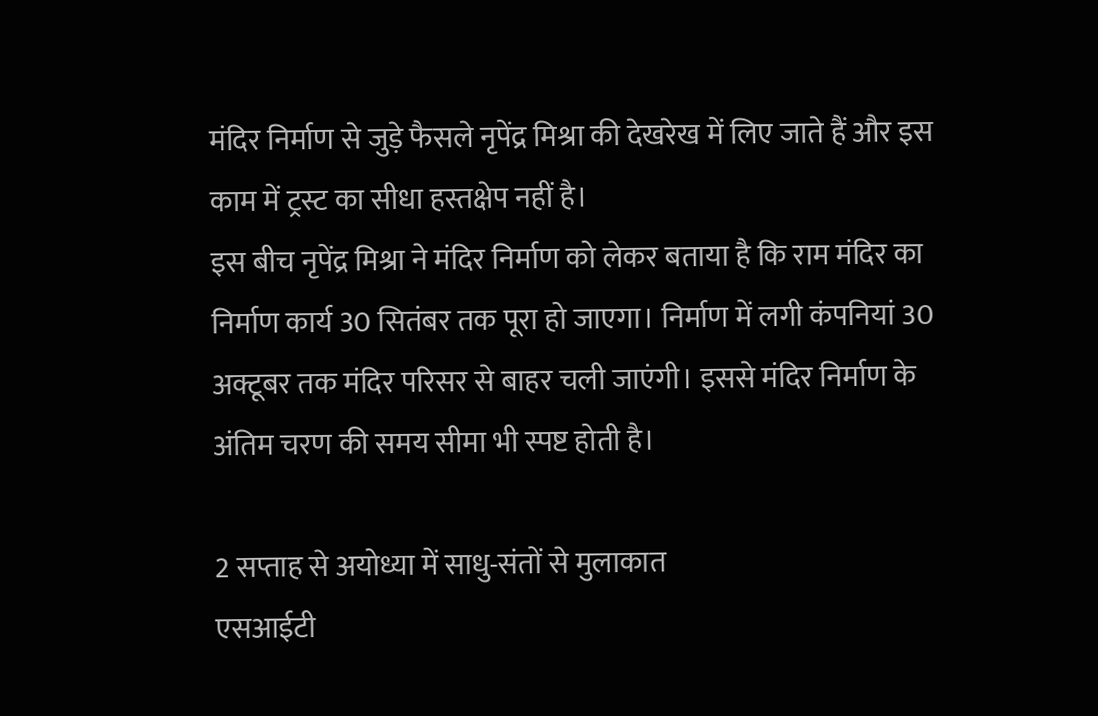मंदिर निर्माण से जुड़े फैसले नृपेंद्र मिश्रा की देखरेख में लिए जाते हैं और इस काम में ट्रस्ट का सीधा हस्तक्षेप नहीं है।
इस बीच नृपेंद्र मिश्रा ने मंदिर निर्माण को लेकर बताया है कि राम मंदिर का निर्माण कार्य 30 सितंबर तक पूरा हो जाएगा। निर्माण में लगी कंपनियां 30 अक्टूबर तक मंदिर परिसर से बाहर चली जाएंगी। इससे मंदिर निर्माण के अंतिम चरण की समय सीमा भी स्पष्ट होती है।

2 सप्ताह से अयोध्या में साधु-संतों से मुलाकात
एसआईटी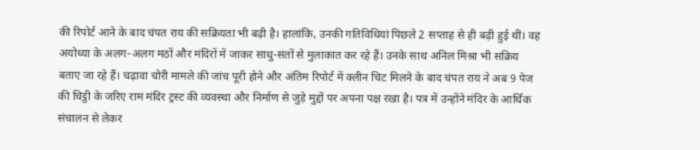की रिपोर्ट आने के बाद चंपत राय की सक्रियता भी बढ़ी है। हालांकि, उनकी गतिविधियां पिछले 2 सप्ताह से ही बढ़ी हुई थीं। वह अयोध्या के अलग-अलग मठों और मंदिरों में जाकर साधु-संतों से मुलाकात कर रहे हैं। उनके साथ अनिल मिश्रा भी सक्रिय बताए जा रहे हैं। चढ़ावा चोरी मामले की जांच पूरी होने और अंतिम रिपोर्ट में क्लीन चिट मिलने के बाद चंपत राय ने अब 9 पेज की चिट्ठी के जरिए राम मंदिर ट्रस्ट की व्यवस्था और निर्माण से जुड़े मुद्दों पर अपना पक्ष रखा है। पत्र में उन्होंने मंदिर के आर्थिक संचालन से लेकर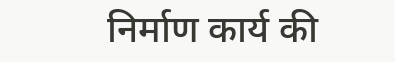निर्माण कार्य की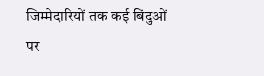जिम्मेदारियों तक कई बिंदुओं पर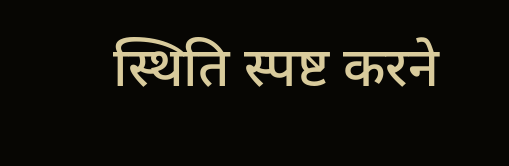स्थिति स्पष्ट करने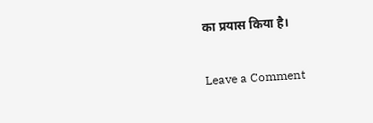का प्रयास किया है।

Leave a Comment